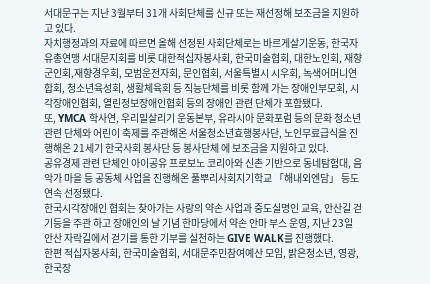서대문구는 지난 3월부터 31개 사회단체를 신규 또는 재선정해 보조금을 지원하고 있다.
자치행정과의 자료에 따르면 올해 선정된 사회단체로는 바르게살기운동, 한국자유총연맹 서대문지회를 비롯 대한적십자봉사회, 한국미술협회, 대한노인회, 재향군인회,재향경우회, 모범운전자회, 문인협회, 서울특별시 시우회, 녹색어머니연합회, 청소년육성회, 생활체육회 등 직능단체를 비롯 함께 가는 장애인부모회, 시각장애인협회, 열린정보장애인협회 등의 장애인 관련 단체가 포함됐다.
또, YMCA 학사연, 우리밀살리기 운동본부, 유라시아 문화포럼 등의 문화 청소년 관련 단체와 어린이 축제를 주관해온 서울청소년효행봉사단, 노인무료급식을 진행해온 21세기 한국사회 봉사단 등 봉사단체 에 보조금을 지원하고 있다.
공유경제 관련 단체인 아이공유 프로보노 코리아와 신촌 기반으로 동네탐험대, 음악가 마을 등 공동체 사업을 진행해온 풀뿌리사회지기학교 「해내외엔담」 등도 연속 선정됐다.
한국시각장애인 협회는 찾아가는 사랑의 약손 사업과 중도실명인 교육, 안산길 걷기등을 주관 하고 장애인의 날 기념 한마당에서 약손 안마 부스 운영, 지난 23일 안산 자락길에서 걷기를 통한 기부를 실천하는 GIVE WALK를 진행했다.
한편 적십자봉사회, 한국미술협회, 서대문주민참여예산 모임, 밝은청소년, 영광, 한국장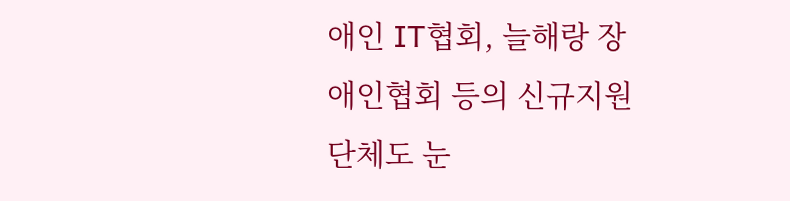애인 IT협회, 늘해랑 장애인협회 등의 신규지원 단체도 눈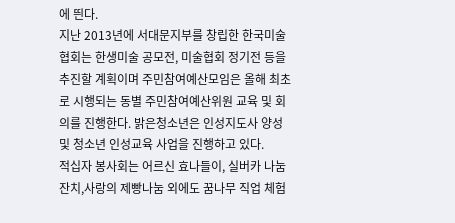에 띈다.
지난 2013년에 서대문지부를 창립한 한국미술협회는 한생미술 공모전, 미술협회 정기전 등을 추진할 계획이며 주민참여예산모임은 올해 최초로 시행되는 동별 주민참여예산위원 교육 및 회의를 진행한다. 밝은청소년은 인성지도사 양성 및 청소년 인성교육 사업을 진행하고 있다.
적십자 봉사회는 어르신 효나들이, 실버카 나눔잔치,사랑의 제빵나눔 외에도 꿈나무 직업 체험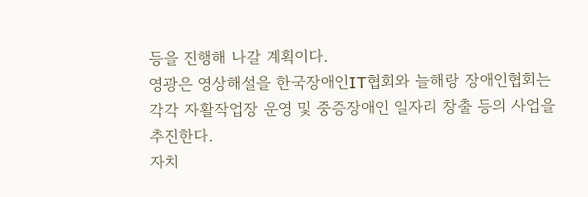등을 진행해 나갈 계획이다.
영광은 영상해설을 한국장애인IT협회와 늘해랑 장애인협회는 각각 자활작업장 운영 및 중증장애인 일자리 창출 등의 사업을 추진한다.
자치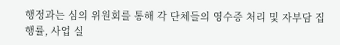행정과는 심의 위원회를 통해 각 단체들의 영수증 처리 및 자부담 집행률, 사업 실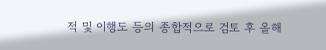적 및 이행도 등의 종합적으로 검토 후 올해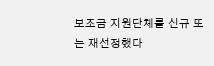보조금 지원단체를 신규 또는 재선정했다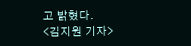고 밝혔다.
<김지원 기자>